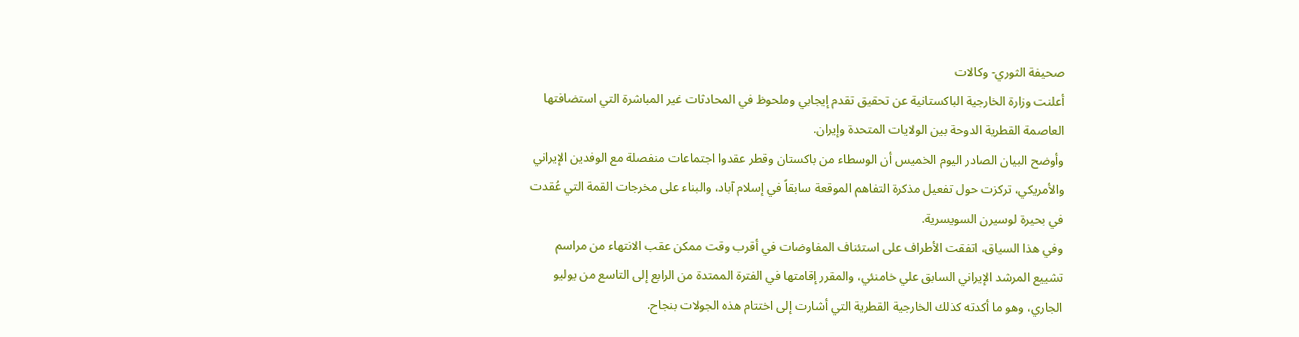صحيفة الثوري- وكالات
أعلنت وزارة الخارجية الباكستانية عن تحقيق تقدم إيجابي وملحوظ في المحادثات غير المباشرة التي استضافتها العاصمة القطرية الدوحة بين الولايات المتحدة وإيران.
وأوضح البيان الصادر اليوم الخميس أن الوسطاء من باكستان وقطر عقدوا اجتماعات منفصلة مع الوفدين الإيراني والأمريكي، تركزت حول تفعيل مذكرة التفاهم الموقعة سابقاً في إسلام آباد، والبناء على مخرجات القمة التي عُقدت في بحيرة لوسيرن السويسرية.
وفي هذا السياق، اتفقت الأطراف على استئناف المفاوضات في أقرب وقت ممكن عقب الانتهاء من مراسم تشييع المرشد الإيراني السابق علي خامنئي، والمقرر إقامتها في الفترة الممتدة من الرابع إلى التاسع من يوليو الجاري، وهو ما أكدته كذلك الخارجية القطرية التي أشارت إلى اختتام هذه الجولات بنجاح.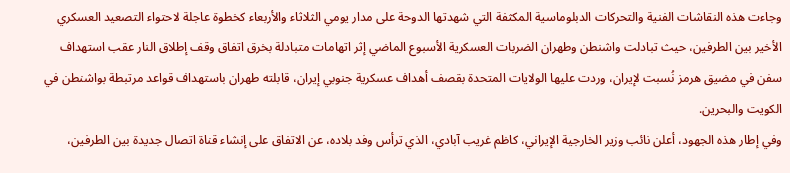وجاءت هذه النقاشات الفنية والتحركات الدبلوماسية المكثفة التي شهدتها الدوحة على مدار يومي الثلاثاء والأربعاء كخطوة عاجلة لاحتواء التصعيد العسكري الأخير بين الطرفين، حيث تبادلت واشنطن وطهران الضربات العسكرية الأسبوع الماضي إثر اتهامات متبادلة بخرق اتفاق وقف إطلاق النار عقب استهداف سفن في مضيق هرمز نُسبت لإيران، وردت عليها الولايات المتحدة بقصف أهداف عسكرية جنوبي إيران، قابلته طهران باستهداف قواعد مرتبطة بواشنطن في الكويت والبحرين.
وفي إطار هذه الجهود، أعلن نائب وزير الخارجية الإيراني، كاظم غريب آبادي، الذي ترأس وفد بلاده، عن الاتفاق على إنشاء قناة اتصال جديدة بين الطرفين،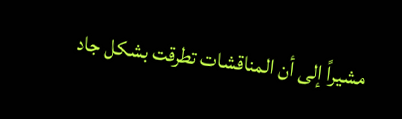مشيراً إلى أن المناقشات تطرقت بشكل جاد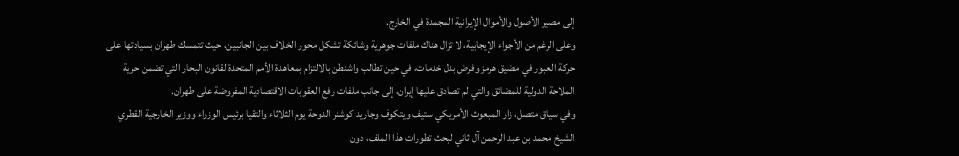إلى مصير الأصول والأموال الإيرانية المجمدة في الخارج.
وعلى الرغم من الأجواء الإيجابية، لا تزال هناك ملفات جوهرية وشائكة تشكل محور الخلاف بين الجانبين، حيث تتمسك طهران بسيادتها على حركة العبور في مضيق هرمز وفرض بدل خدمات، في حين تطالب واشنطن بالالتزام بمعاهدة الأمم المتحدة لقانون البحار التي تضمن حرية الملاحة الدولية للمضائق والتي لم تصادق عليها إيران، إلى جانب ملفات رفع العقوبات الاقتصادية المفروضة على طهران.
وفي سياق متصل، زار المبعوث الأمريكي ستيف ويتكوف وجاريد كوشنر الدوحة يوم الثلاثاء والتقيا برئيس الوزراء ووزير الخارجية القطري الشيخ محمد بن عبد الرحمن آل ثاني لبحث تطورات هذا الملف، دون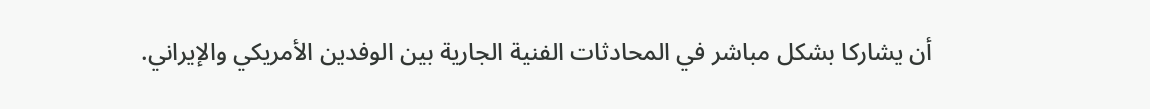أن يشاركا بشكل مباشر في المحادثات الفنية الجارية بين الوفدين الأمريكي والإيراني.